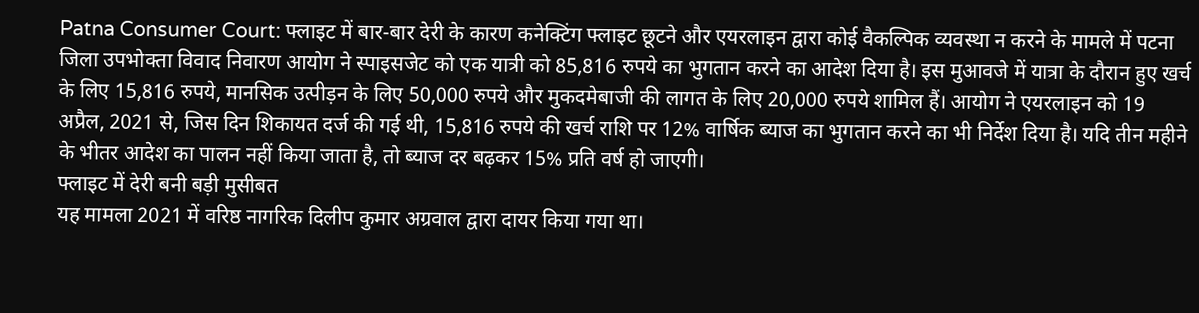Patna Consumer Court: फ्लाइट में बार-बार देरी के कारण कनेक्टिंग फ्लाइट छूटने और एयरलाइन द्वारा कोई वैकल्पिक व्यवस्था न करने के मामले में पटना जिला उपभोक्ता विवाद निवारण आयोग ने स्पाइसजेट को एक यात्री को 85,816 रुपये का भुगतान करने का आदेश दिया है। इस मुआवजे में यात्रा के दौरान हुए खर्च के लिए 15,816 रुपये, मानसिक उत्पीड़न के लिए 50,000 रुपये और मुकदमेबाजी की लागत के लिए 20,000 रुपये शामिल हैं। आयोग ने एयरलाइन को 19 अप्रैल, 2021 से, जिस दिन शिकायत दर्ज की गई थी, 15,816 रुपये की खर्च राशि पर 12% वार्षिक ब्याज का भुगतान करने का भी निर्देश दिया है। यदि तीन महीने के भीतर आदेश का पालन नहीं किया जाता है, तो ब्याज दर बढ़कर 15% प्रति वर्ष हो जाएगी।
फ्लाइट में देरी बनी बड़ी मुसीबत
यह मामला 2021 में वरिष्ठ नागरिक दिलीप कुमार अग्रवाल द्वारा दायर किया गया था।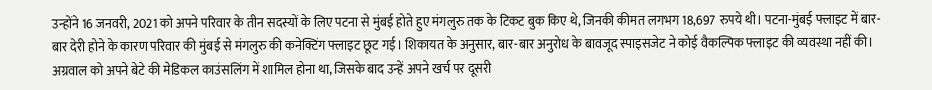उन्होंने 16 जनवरी, 2021 को अपने परिवार के तीन सदस्यों के लिए पटना से मुंबई होते हुए मंगलुरु तक के टिकट बुक किए थे, जिनकी कीमत लगभग 18,697 रुपये थी। पटना-मुंबई फ्लाइट में बार-बार देरी होने के कारण परिवार की मुंबई से मंगलुरु की कनेक्टिंग फ्लाइट छूट गई। शिकायत के अनुसार, बार-बार अनुरोध के बावजूद स्पाइसजेट ने कोई वैकल्पिक फ्लाइट की व्यवस्था नहीं की। अग्रवाल को अपने बेटे की मेडिकल काउंसलिंग में शामिल होना था, जिसके बाद उन्हें अपने खर्च पर दूसरी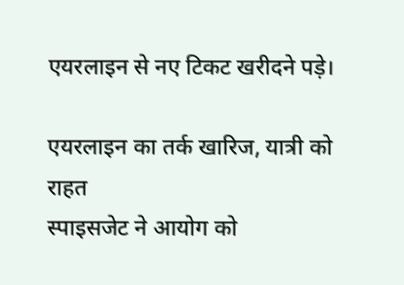एयरलाइन से नए टिकट खरीदने पड़े।

एयरलाइन का तर्क खारिज, यात्री को राहत
स्पाइसजेट ने आयोग को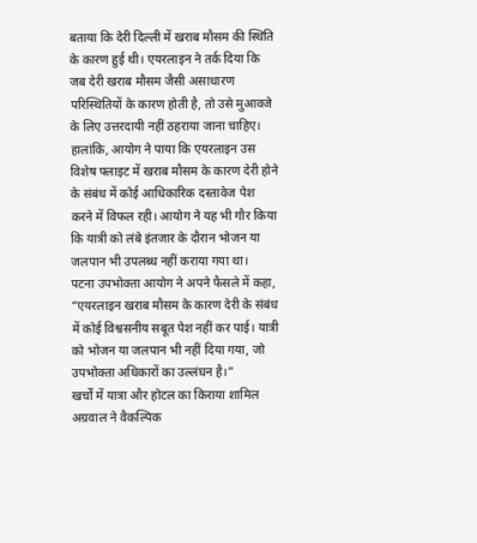बताया कि देरी दिल्ली में खराब मौसम की स्थिति के कारण हुई थी। एयरलाइन ने तर्क दिया कि जब देरी खराब मौसम जैसी असाधारण परिस्थितियों के कारण होती है, तो उसे मुआवजे के लिए उत्तरदायी नहीं ठहराया जाना चाहिए। हालांकि, आयोग ने पाया कि एयरलाइन उस विशेष फ्लाइट में खराब मौसम के कारण देरी होने के संबंध में कोई आधिकारिक दस्तावेज पेश करने में विफल रही। आयोग ने यह भी गौर किया कि यात्री को लंबे इंतजार के दौरान भोजन या जलपान भी उपलब्ध नहीं कराया गया था।
पटना उपभोक्ता आयोग ने अपने फैसले में कहा, “एयरलाइन खराब मौसम के कारण देरी के संबंध में कोई विश्वसनीय सबूत पेश नहीं कर पाई। यात्री को भोजन या जलपान भी नहीं दिया गया, जो उपभोक्ता अधिकारों का उल्लंघन है।”
खर्चों में यात्रा और होटल का किराया शामिल
अग्रवाल ने वैकल्पिक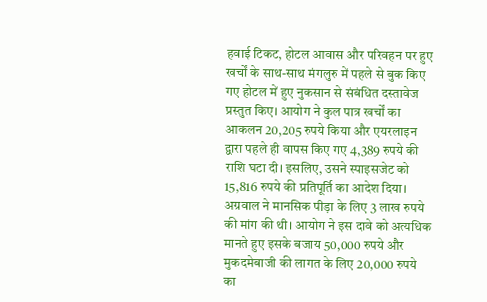हवाई टिकट, होटल आवास और परिवहन पर हुए खर्चों के साथ-साथ मंगलुरु में पहले से बुक किए गए होटल में हुए नुकसान से संबंधित दस्तावेज प्रस्तुत किए। आयोग ने कुल पात्र खर्चों का आकलन 20,205 रुपये किया और एयरलाइन द्वारा पहले ही वापस किए गए 4,389 रुपये की राशि घटा दी। इसलिए, उसने स्पाइसजेट को 15,816 रुपये की प्रतिपूर्ति का आदेश दिया। अग्रवाल ने मानसिक पीड़ा के लिए 3 लाख रुपये की मांग की थी। आयोग ने इस दावे को अत्यधिक मानते हुए इसके बजाय 50,000 रुपये और मुकदमेबाजी की लागत के लिए 20,000 रुपये का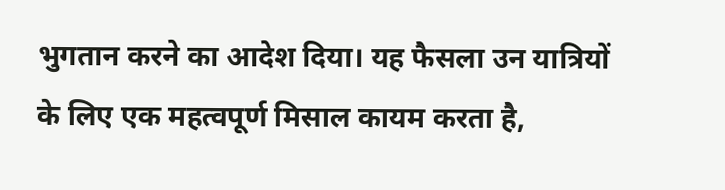भुगतान करने का आदेश दिया। यह फैसला उन यात्रियों के लिए एक महत्वपूर्ण मिसाल कायम करता है,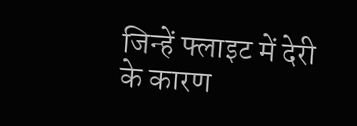जिन्हें फ्लाइट में देरी के कारण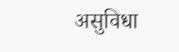असुविधा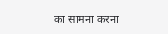का सामना करना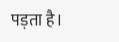पड़ता है।